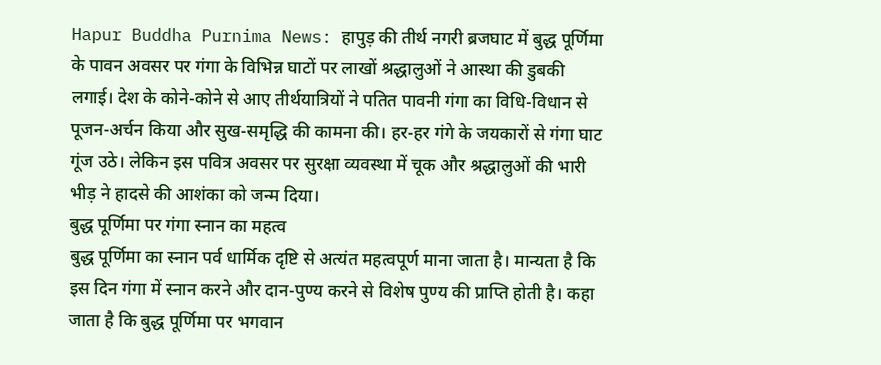Hapur Buddha Purnima News: हापुड़ की तीर्थ नगरी ब्रजघाट में बुद्ध पूर्णिमा के पावन अवसर पर गंगा के विभिन्न घाटों पर लाखों श्रद्धालुओं ने आस्था की डुबकी लगाई। देश के कोने-कोने से आए तीर्थयात्रियों ने पतित पावनी गंगा का विधि-विधान से पूजन-अर्चन किया और सुख-समृद्धि की कामना की। हर-हर गंगे के जयकारों से गंगा घाट गूंज उठे। लेकिन इस पवित्र अवसर पर सुरक्षा व्यवस्था में चूक और श्रद्धालुओं की भारी भीड़ ने हादसे की आशंका को जन्म दिया।
बुद्ध पूर्णिमा पर गंगा स्नान का महत्व
बुद्ध पूर्णिमा का स्नान पर्व धार्मिक दृष्टि से अत्यंत महत्वपूर्ण माना जाता है। मान्यता है कि इस दिन गंगा में स्नान करने और दान-पुण्य करने से विशेष पुण्य की प्राप्ति होती है। कहा जाता है कि बुद्ध पूर्णिमा पर भगवान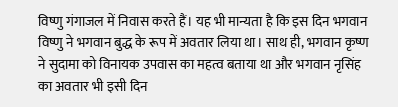विष्णु गंगाजल में निवास करते हैं। यह भी मान्यता है कि इस दिन भगवान विष्णु ने भगवान बुद्ध के रूप में अवतार लिया था। साथ ही, भगवान कृष्ण ने सुदामा को विनायक उपवास का महत्व बताया था और भगवान नृसिंह का अवतार भी इसी दिन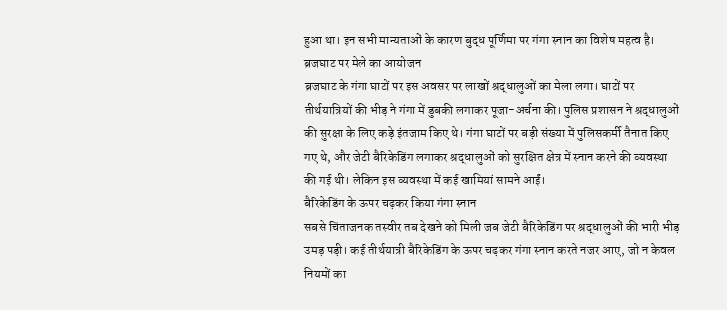हुआ था। इन सभी मान्यताओं के कारण बुद्ध पूर्णिमा पर गंगा स्नान का विशेष महत्व है।
ब्रजघाट पर मेले का आयोजन
ब्रजघाट के गंगा घाटों पर इस अवसर पर लाखों श्रद्धालुओं का मेला लगा। घाटों पर तीर्थयात्रियों की भीड़ ने गंगा में डुबकी लगाकर पूजा-अर्चना की। पुलिस प्रशासन ने श्रद्धालुओं की सुरक्षा के लिए कड़े इंतजाम किए थे। गंगा घाटों पर बड़ी संख्या में पुलिसकर्मी तैनात किए गए थे, और जेटी बैरिकेडिंग लगाकर श्रद्धालुओं को सुरक्षित क्षेत्र में स्नान करने की व्यवस्था की गई थी। लेकिन इस व्यवस्था में कई खामियां सामने आईं।
बैरिकेडिंग के ऊपर चढ़कर किया गंगा स्नान
सबसे चिंताजनक तस्वीर तब देखने को मिली जब जेटी बैरिकेडिंग पर श्रद्धालुओं की भारी भीड़ उमड़ पड़ी। कई तीर्थयात्री बैरिकेडिंग के ऊपर चढ़कर गंगा स्नान करते नजर आए, जो न केवल नियमों का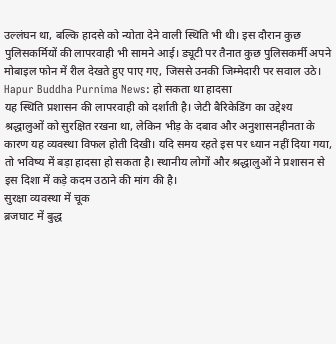उल्लंघन था, बल्कि हादसे को न्योता देने वाली स्थिति भी थी। इस दौरान कुछ पुलिसकर्मियों की लापरवाही भी सामने आई। ड्यूटी पर तैनात कुछ पुलिसकर्मी अपने मोबाइल फोन में रील देखते हुए पाए गए, जिससे उनकी जिम्मेदारी पर सवाल उठे।
Hapur Buddha Purnima News: हो सकता था हादसा
यह स्थिति प्रशासन की लापरवाही को दर्शाती है। जेटी बैरिकेडिंग का उद्देश्य श्रद्धालुओं को सुरक्षित रखना था, लेकिन भीड़ के दबाव और अनुशासनहीनता के कारण यह व्यवस्था विफल होती दिखी। यदि समय रहते इस पर ध्यान नहीं दिया गया, तो भविष्य में बड़ा हादसा हो सकता है। स्थानीय लोगों और श्रद्धालुओं ने प्रशासन से इस दिशा में कड़े कदम उठाने की मांग की है।
सुरक्षा व्यवस्था में चूक
ब्रजघाट में बुद्ध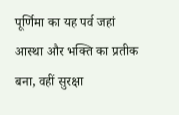पूर्णिमा का यह पर्व जहां आस्था और भक्ति का प्रतीक बना, वहीं सुरक्षा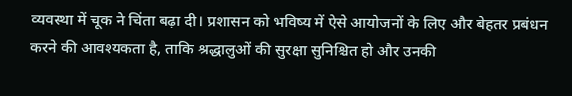व्यवस्था में चूक ने चिंता बढ़ा दी। प्रशासन को भविष्य में ऐसे आयोजनों के लिए और बेहतर प्रबंधन करने की आवश्यकता है, ताकि श्रद्धालुओं की सुरक्षा सुनिश्चित हो और उनकी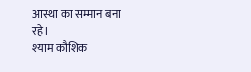आस्था का सम्मान बना रहे।
श्याम कौशिक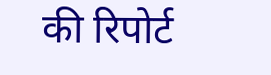की रिपोर्ट